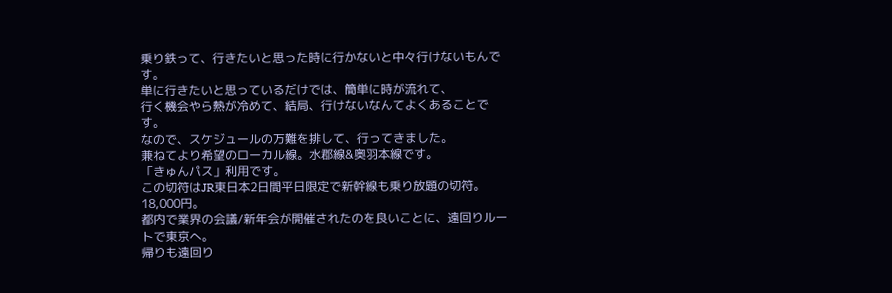乗り鉄って、行きたいと思った時に行かないと中々行けないもんです。
単に行きたいと思っているだけでは、簡単に時が流れて、
行く機会やら熱が冷めて、結局、行けないなんてよくあることです。
なので、スケジュールの万難を排して、行ってきました。
兼ねてより希望のローカル線。水郡線&奥羽本線です。
「きゅんパス」利用です。
この切符はJR東日本2日間平日限定で新幹線も乗り放題の切符。18,000円。
都内で業界の会議/新年会が開催されたのを良いことに、遠回りルートで東京へ。
帰りも遠回り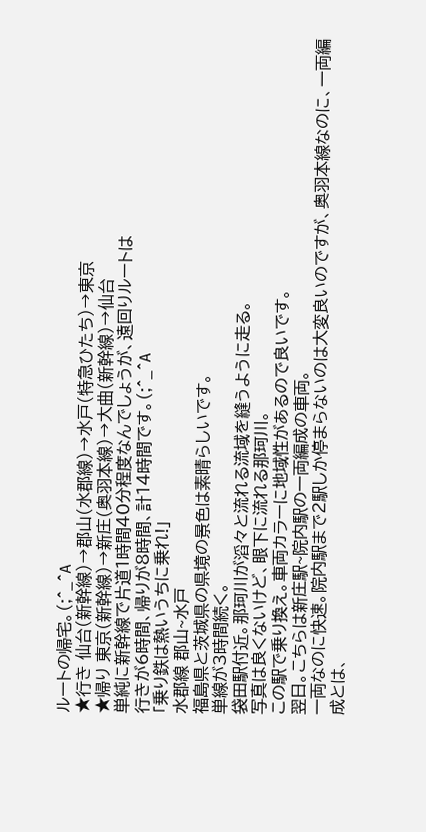ルートの帰宅。(;^_^A
★行き 仙台(新幹線)→郡山(水郡線)→水戸(特急ひたち)→東京
★帰り 東京(新幹線)→新庄(奥羽本線)→大曲(新幹線)→仙台
単純に新幹線で片道1時間40分程度なんでしょうが、遠回りルートは
行きが6時間、帰りが8時間、計14時間です。(;^_^A
「乗り鉄は熱いうちに乗れ!」
水郡線 郡山~水戸
福島県と茨城県の県境の景色は素晴らしいです。
単線が3時間続く。
袋田駅付近。那珂川が滔々と流れる流域を縫うように走る。
写真は良くないけど、眼下に流れる那珂川。
この駅で乗り換え。車両カラーに地域性があるので良いです。
翌日。こちらは新庄駅~院内駅の一両編成の車両。
一両なのに快速。院内駅まで2駅しか停まらないのは大変良いのですが、奥羽本線なのに、一両編成とは、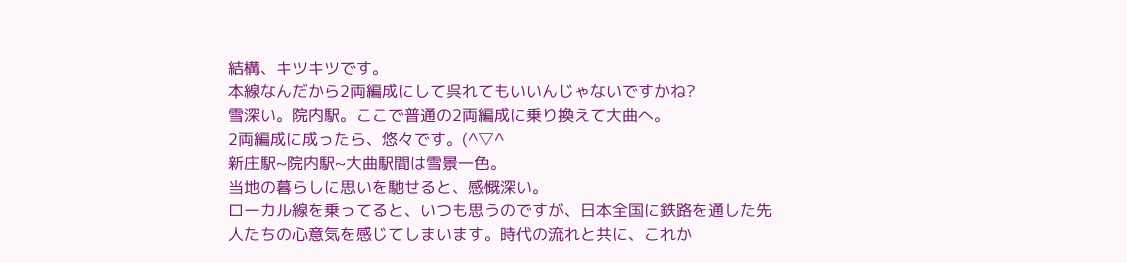結構、キツキツです。
本線なんだから2両編成にして呉れてもいいんじゃないですかね?
雪深い。院内駅。ここで普通の2両編成に乗り換えて大曲へ。
2両編成に成ったら、悠々です。(^▽^
新庄駅~院内駅~大曲駅間は雪景一色。
当地の暮らしに思いを馳せると、感慨深い。
ローカル線を乗ってると、いつも思うのですが、日本全国に鉄路を通した先人たちの心意気を感じてしまいます。時代の流れと共に、これか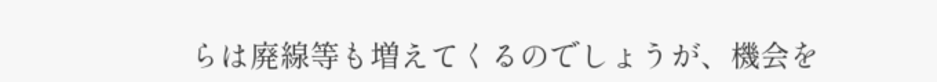らは廃線等も増えてくるのでしょうが、機会を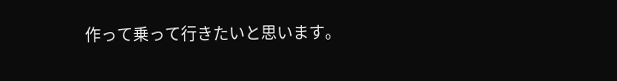作って乗って行きたいと思います。